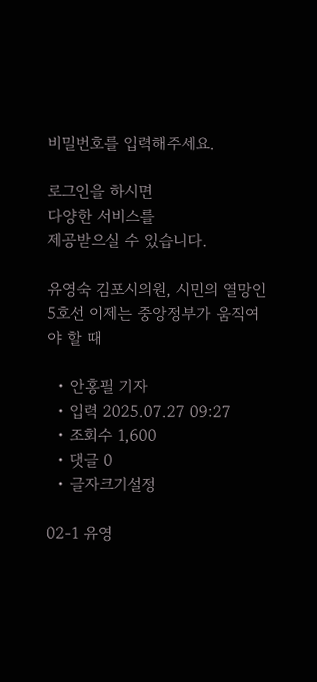비밀번호를 입력해주세요.

로그인을 하시면
다양한 서비스를
제공받으실 수 있습니다.

유영숙 김포시의원, 시민의 열망인 5호선 이제는 중앙정부가 움직여야 할 때

  • 안홍필 기자
  • 입력 2025.07.27 09:27
  • 조회수 1,600
  • 댓글 0
  • 글자크기설정

02-1 유영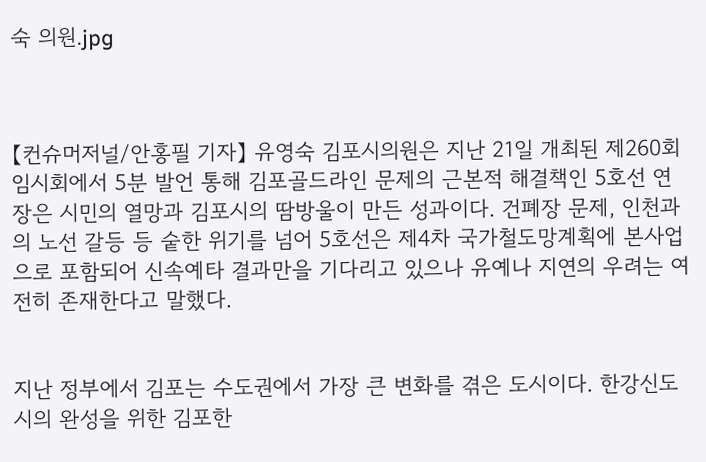숙 의원.jpg



【컨슈머저널/안홍필 기자】 유영숙 김포시의원은 지난 21일 개최된 제260회 임시회에서 5분 발언 통해 김포골드라인 문제의 근본적 해결책인 5호선 연장은 시민의 열망과 김포시의 땀방울이 만든 성과이다. 건폐장 문제, 인천과의 노선 갈등 등 숱한 위기를 넘어 5호선은 제4차 국가철도망계획에 본사업으로 포함되어 신속예타 결과만을 기다리고 있으나 유예나 지연의 우려는 여전히 존재한다고 말했다.


지난 정부에서 김포는 수도권에서 가장 큰 변화를 겪은 도시이다. 한강신도시의 완성을 위한 김포한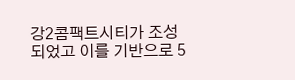강2콤팩트시티가 조성되었고 이를 기반으로 5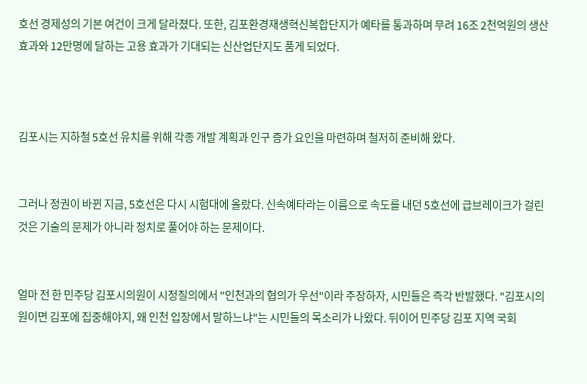호선 경제성의 기본 여건이 크게 달라졌다. 또한, 김포환경재생혁신복합단지가 예타를 통과하며 무려 16조 2천억원의 생산 효과와 12만명에 달하는 고용 효과가 기대되는 신산업단지도 품게 되었다.



김포시는 지하철 5호선 유치를 위해 각종 개발 계획과 인구 증가 요인을 마련하며 철저히 준비해 왔다.


그러나 정권이 바뀐 지금, 5호선은 다시 시험대에 올랐다. 신속예타라는 이름으로 속도를 내던 5호선에 급브레이크가 걸린 것은 기술의 문제가 아니라 정치로 풀어야 하는 문제이다.


얼마 전 한 민주당 김포시의원이 시정질의에서 "인천과의 협의가 우선"이라 주장하자, 시민들은 즉각 반발했다. "김포시의원이면 김포에 집중해야지, 왜 인천 입장에서 말하느냐"는 시민들의 목소리가 나왔다. 뒤이어 민주당 김포 지역 국회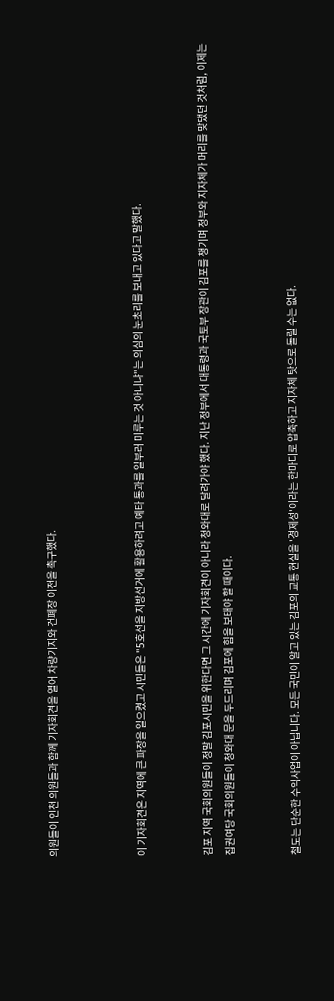의원들이 인천 의원들과 함께 기자회견을 열어 차량기지와 건폐장 이전을 촉구했다.



이 기자회견은 지역에 큰 파장을 일으켰고 시민들은 "5호선을 지방선거에 활용하려고 예타 통과를 일부러 미루는 것 아니냐"는 의심의 눈초리를 보내고 있다고 말했다.


김포 지역 국회의원들이 정말 김포시민을 위한다면 그 시간에 기자회견이 아니라 청와대로 달려가야 했다. 지난 정부에서 대통령과 국토부 장관이 김포를 챙기며 정부와 지자체가 머리를 맞댔던 것처럼, 이제는 집권여당 국회의원들이 청와대 문을 두드리며 김포에 힘을 보태야 할 때이다.


철도는 단순한 수익사업이 아닙니다. 모든 국민이 알고 있는 김포의 교통 현실을 '경제성'이라는 한마디로 압축하고 지자체 탓으로 돌릴 수는 없다.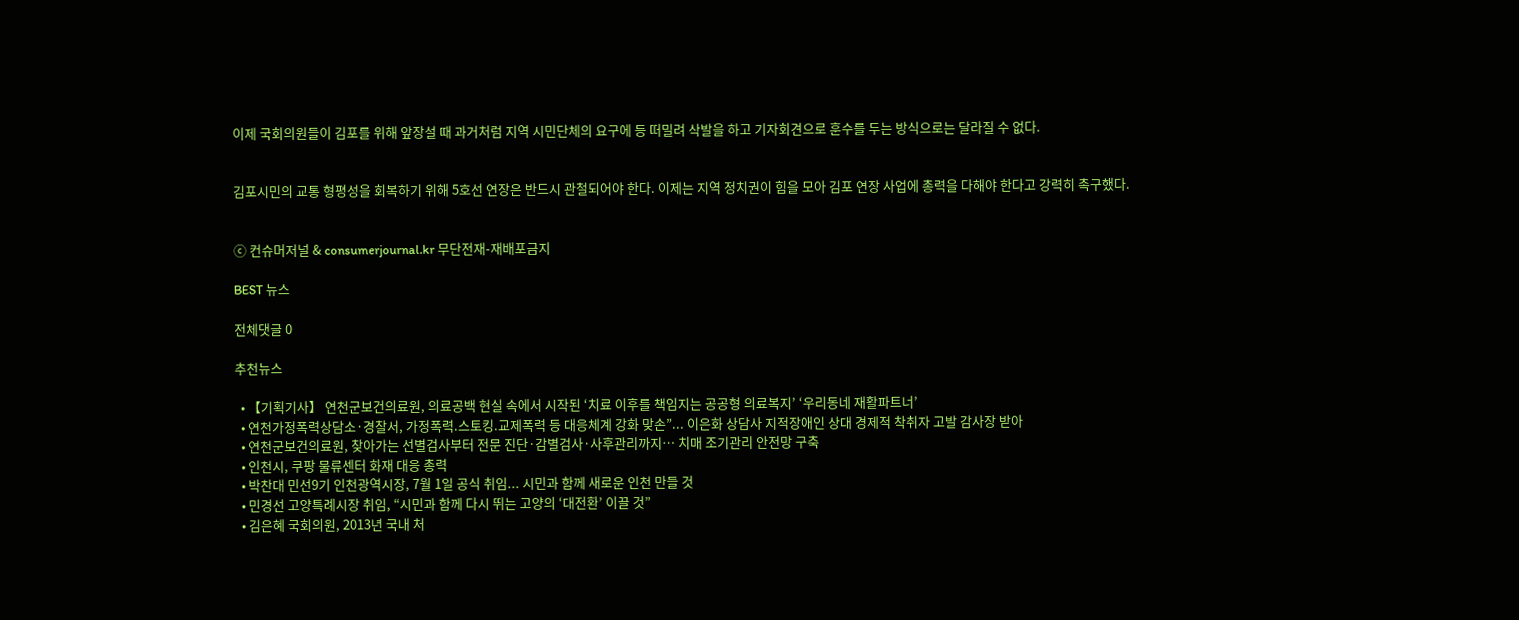이제 국회의원들이 김포를 위해 앞장설 때 과거처럼 지역 시민단체의 요구에 등 떠밀려 삭발을 하고 기자회견으로 훈수를 두는 방식으로는 달라질 수 없다.


김포시민의 교통 형평성을 회복하기 위해 5호선 연장은 반드시 관철되어야 한다. 이제는 지역 정치권이 힘을 모아 김포 연장 사업에 총력을 다해야 한다고 강력히 촉구했다.


ⓒ 컨슈머저널 & consumerjournal.kr 무단전재-재배포금지

BEST 뉴스

전체댓글 0

추천뉴스

  • 【기획기사】 연천군보건의료원, 의료공백 현실 속에서 시작된 ‘치료 이후를 책임지는 공공형 의료복지’ ‘우리동네 재활파트너’
  • 연천가정폭력상담소·경찰서, 가정폭력.스토킹.교제폭력 등 대응체계 강화 맞손”... 이은화 상담사 지적장애인 상대 경제적 착취자 고발 감사장 받아
  • 연천군보건의료원, 찾아가는 선별검사부터 전문 진단·감별검사·사후관리까지… 치매 조기관리 안전망 구축
  • 인천시, 쿠팡 물류센터 화재 대응 총력
  • 박찬대 민선9기 인천광역시장, 7월 1일 공식 취임... 시민과 함께 새로운 인천 만들 것
  • 민경선 고양특례시장 취임, “시민과 함께 다시 뛰는 고양의 ‘대전환’ 이끌 것”
  • 김은혜 국회의원, 2013년 국내 처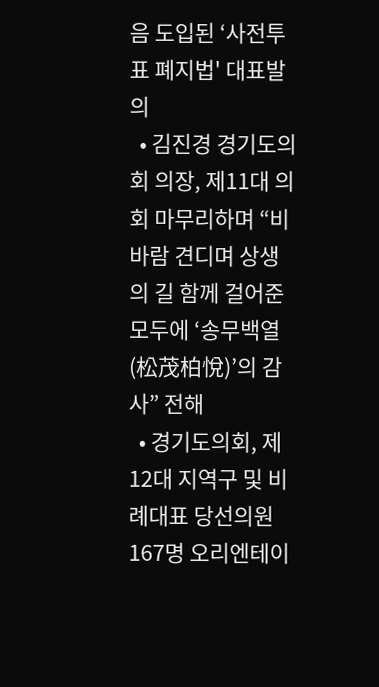음 도입된 ‘사전투표 폐지법' 대표발의
  • 김진경 경기도의회 의장, 제11대 의회 마무리하며 “비바람 견디며 상생의 길 함께 걸어준 모두에 ‘송무백열(松茂柏悅)’의 감사” 전해
  • 경기도의회, 제12대 지역구 및 비례대표 당선의원 167명 오리엔테이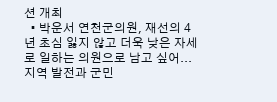션 개최
  • 박운서 연천군의원, 재선의 4년 초심 잃지 않고 더욱 낮은 자세로 일하는 의원으로 남고 싶어... 지역 발전과 군민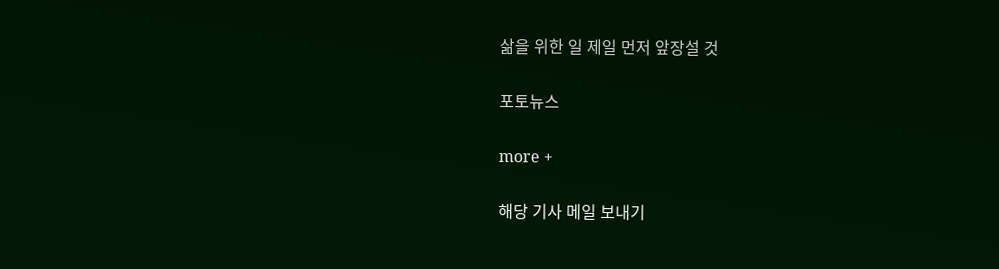삶을 위한 일 제일 먼저 앞장설 것

포토뉴스

more +

해당 기사 메일 보내기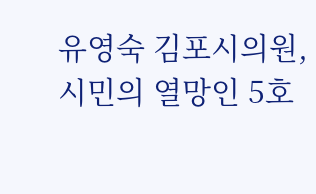유영숙 김포시의원, 시민의 열망인 5호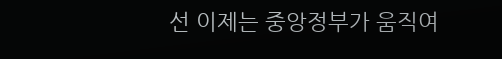선 이제는 중앙정부가 움직여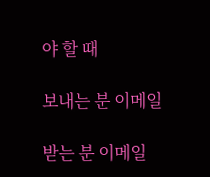야 할 때

보내는 분 이메일

받는 분 이메일